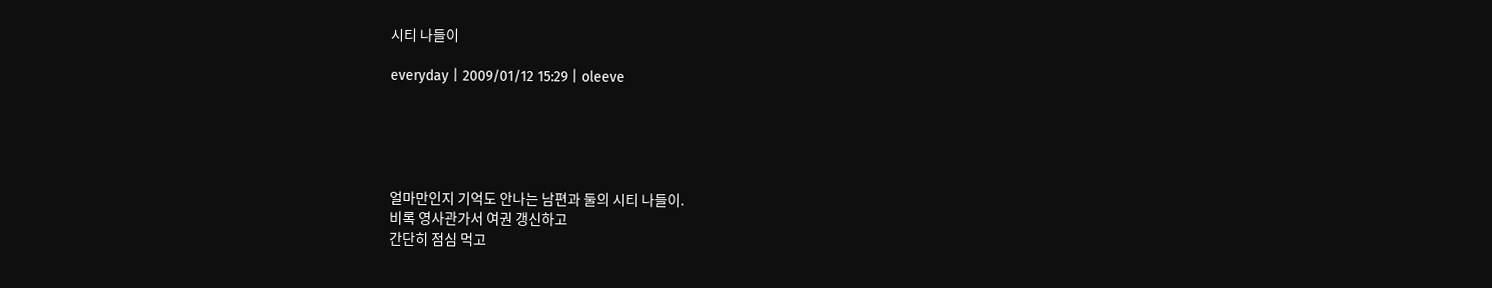시티 나들이

everyday | 2009/01/12 15:29 | oleeve





얼마만인지 기억도 안나는 남편과 둘의 시티 나들이.
비록 영사관가서 여권 갱신하고
간단히 점심 먹고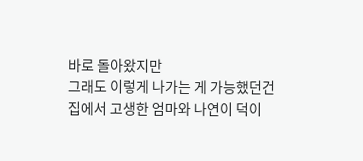바로 돌아왔지만
그래도 이렇게 나가는 게 가능했던건
집에서 고생한 엄마와 나연이 덕이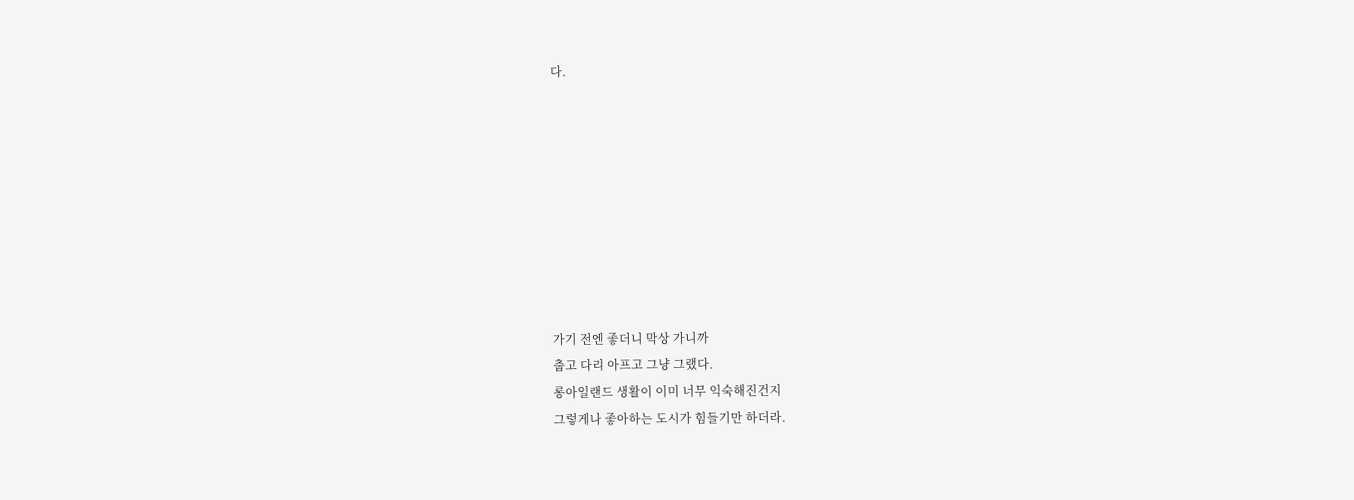다.









가기 전엔 좋더니 막상 가니까
춥고 다리 아프고 그냥 그랬다.
롱아일랜드 생활이 이미 너무 익숙해진건지
그렇게나 좋아하는 도시가 힘들기만 하더라.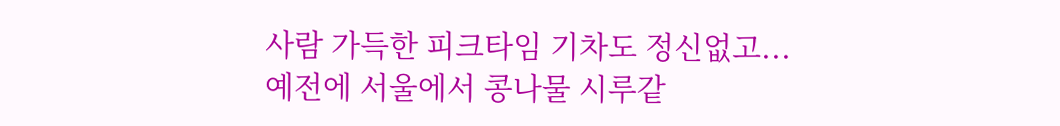사람 가득한 피크타임 기차도 정신없고...
예전에 서울에서 콩나물 시루같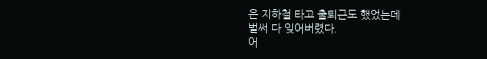은 지하철 타고 출퇴근도 했었는데
벌써 다 잊어버렸다.
어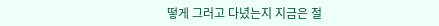떻게 그러고 다녔는지 지금은 절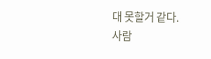대 못할거 같다.
사람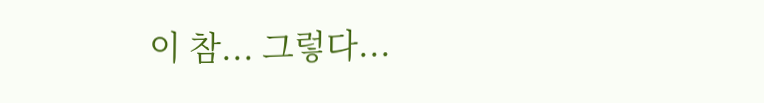이 참... 그렇다...